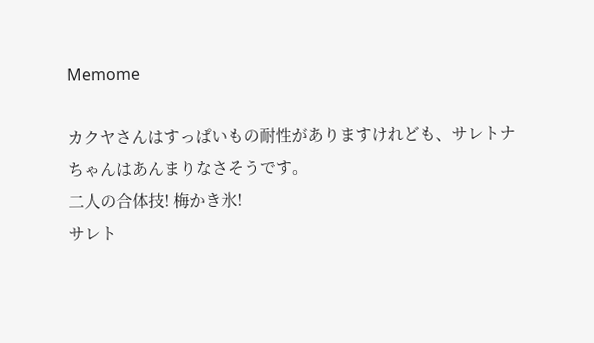Memome

カクヤさんはすっぱいもの耐性がありますけれども、サレトナちゃんはあんまりなさそうです。
二人の合体技! 梅かき氷!
サレト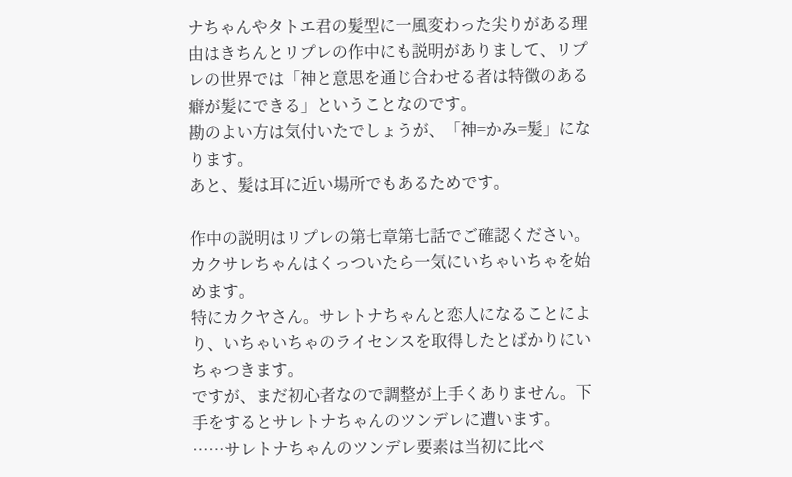ナちゃんやタトエ君の髪型に一風変わった尖りがある理由はきちんとリプレの作中にも説明がありまして、リプレの世界では「神と意思を通じ合わせる者は特徴のある癖が髪にできる」ということなのです。
勘のよい方は気付いたでしょうが、「神=かみ=髪」になります。
あと、髪は耳に近い場所でもあるためです。

作中の説明はリプレの第七章第七話でご確認ください。
カクサレちゃんはくっついたら一気にいちゃいちゃを始めます。
特にカクヤさん。サレトナちゃんと恋人になることにより、いちゃいちゃのライセンスを取得したとばかりにいちゃつきます。
ですが、まだ初心者なので調整が上手くありません。下手をするとサレトナちゃんのツンデレに遭います。
……サレトナちゃんのツンデレ要素は当初に比べ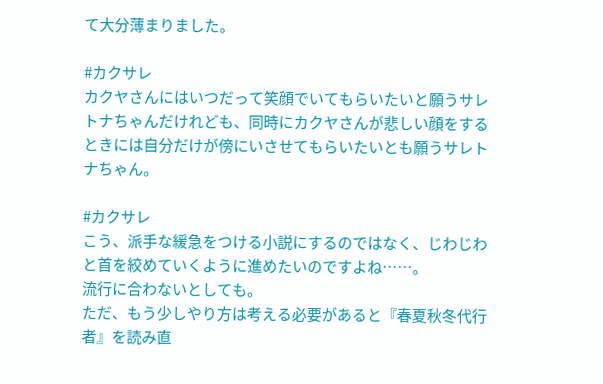て大分薄まりました。

#カクサレ
カクヤさんにはいつだって笑顔でいてもらいたいと願うサレトナちゃんだけれども、同時にカクヤさんが悲しい顔をするときには自分だけが傍にいさせてもらいたいとも願うサレトナちゃん。

#カクサレ
こう、派手な緩急をつける小説にするのではなく、じわじわと首を絞めていくように進めたいのですよね……。
流行に合わないとしても。
ただ、もう少しやり方は考える必要があると『春夏秋冬代行者』を読み直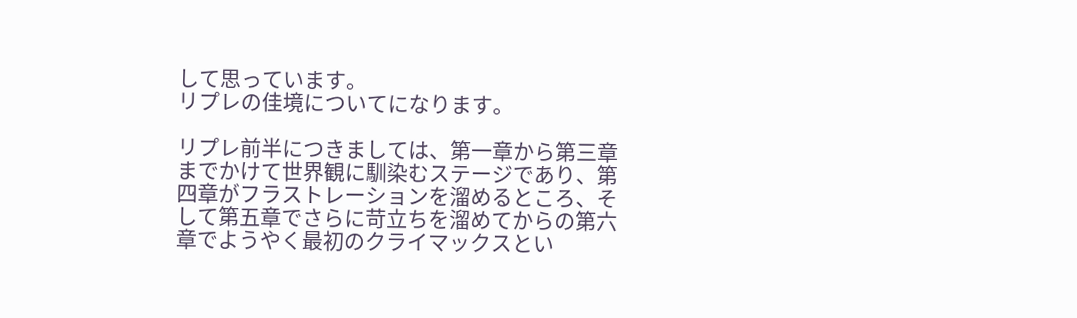して思っています。
リプレの佳境についてになります。

リプレ前半につきましては、第一章から第三章までかけて世界観に馴染むステージであり、第四章がフラストレーションを溜めるところ、そして第五章でさらに苛立ちを溜めてからの第六章でようやく最初のクライマックスとい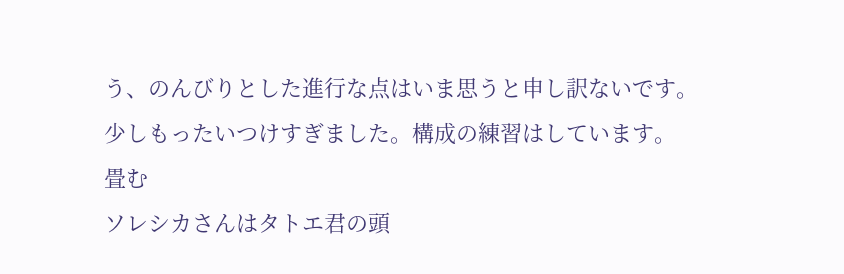う、のんびりとした進行な点はいま思うと申し訳ないです。
少しもったいつけすぎました。構成の練習はしています。
畳む
ソレシカさんはタトエ君の頭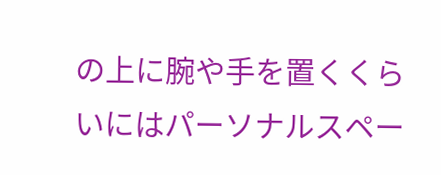の上に腕や手を置くくらいにはパーソナルスペー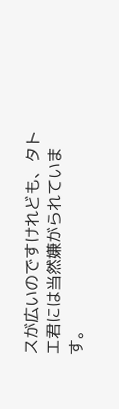スが広いのですけれども、タトエ君には当然嫌がられています。